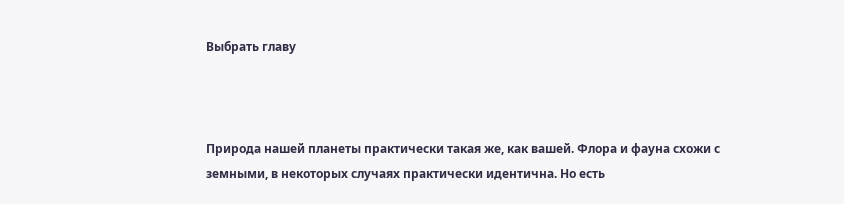Выбрать главу



Природа нашей планеты практически такая же, как вашей. Флора и фауна схожи с земными, в некоторых случаях практически идентична. Но есть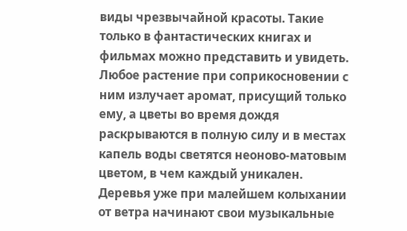виды чрезвычайной красоты. Такие только в фантастических книгах и фильмах можно представить и увидеть. Любое растение при соприкосновении с ним излучает аромат, присущий только ему, а цветы во время дождя раскрываются в полную силу и в местах капель воды светятся неоново-матовым цветом, в чем каждый уникален. Деревья уже при малейшем колыхании от ветра начинают свои музыкальные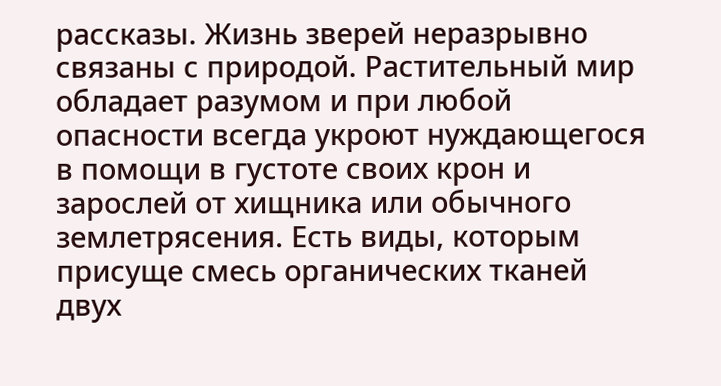рассказы. Жизнь зверей неразрывно связаны с природой. Растительный мир обладает разумом и при любой опасности всегда укроют нуждающегося в помощи в густоте своих крон и зарослей от хищника или обычного землетрясения. Есть виды, которым присуще смесь органических тканей двух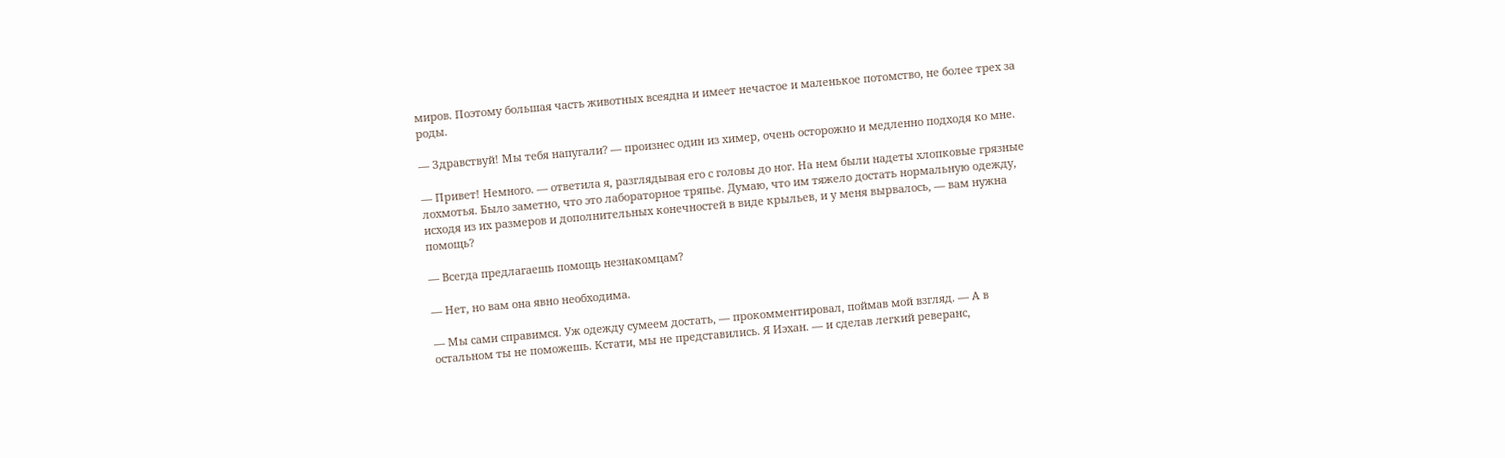миров. Поэтому большая часть животных всеядна и имеет нечастое и маленькое потомство, не более трех за роды.

— Здравствуй! Мы тебя напугали? — произнес один из химер, очень осторожно и медленно подходя ко мне.

— Привет! Немного. — ответила я, разглядывая его с головы до ног. На нем были надеты хлопковые грязные лохмотья. Было заметно, что это лабораторное тряпье. Думаю, что им тяжело достать нормальную одежду, исходя из их размеров и дополнительных конечностей в виде крыльев, и у меня вырвалось, — вам нужна помощь?

— Всегда предлагаешь помощь незнакомцам?

— Нет, но вам она явно необходима.

— Мы сами справимся. Уж одежду сумеем достать, — прокомментировал, поймав мой взгляд. — А в остальном ты не поможешь. Кстати, мы не представились. Я Иэхан. — и сделав легкий реверанс,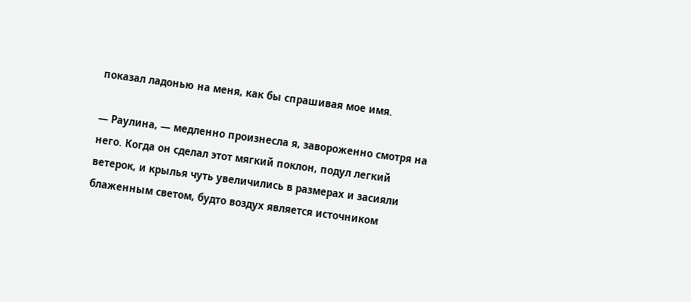показал ладонью на меня, как бы спрашивая мое имя.

— Раулина, — медленно произнесла я, завороженно смотря на него. Когда он сделал этот мягкий поклон, подул легкий ветерок, и крылья чуть увеличились в размерах и засияли блаженным светом, будто воздух является источником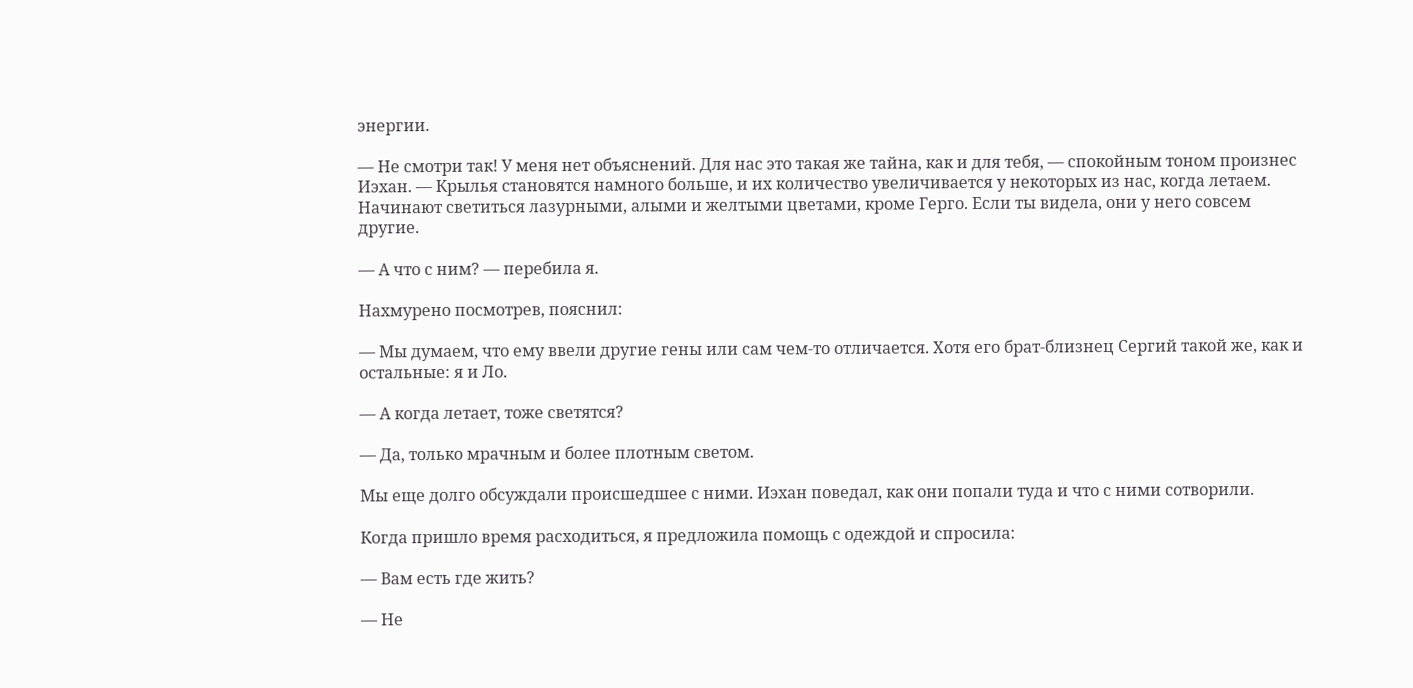энергии.

— Не смотри так! У меня нет объяснений. Для нас это такая же тайна, как и для тебя, — спокойным тоном произнес Иэхан. — Крылья становятся намного больше, и их количество увеличивается у некоторых из нас, когда летаем. Начинают светиться лазурными, алыми и желтыми цветами, кроме Герго. Если ты видела, они у него совсем другие.

— А что с ним? — перебила я.

Нахмурено посмотрев, пояснил:

— Мы думаем, что ему ввели другие гены или сам чем-то отличается. Хотя его брат-близнец Сергий такой же, как и остальные: я и Ло.

— А когда летает, тоже светятся?

— Да, только мрачным и более плотным светом.

Мы еще долго обсуждали происшедшее с ними. Иэхан поведал, как они попали туда и что с ними сотворили.

Когда пришло время расходиться, я предложила помощь с одеждой и спросила:

— Вам есть где жить?

— Не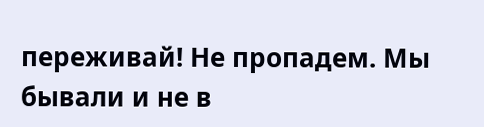переживай! Не пропадем. Мы бывали и не в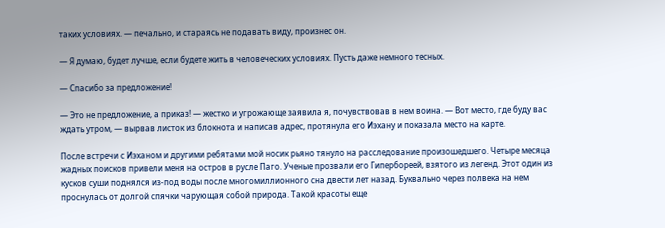таких условиях. — печально, и стараясь не подавать виду, произнес он.

— Я думаю, будет лучше, если будете жить в человеческих условиях. Пусть даже немного тесных.

— Спасибо за предложение!

— Это не предложение, а приказ! — жестко и угрожающе заявила я, почувствовав в нем воина. — Вот место, где буду вас ждать утром, — вырвав листок из блокнота и написав адрес, протянула его Иэхану и показала место на карте.

После встречи с Иэханом и другими ребятами мой носик рьяно тянуло на расследование произошедшего. Четыре месяца жадных поисков привели меня на остров в русле Паго. Ученые прозвали его Гипербореей, взятого из легенд. Этот один из кусков суши поднялся из-под воды после многомиллионного сна двести лет назад. Буквально через полвека на нем проснулась от долгой спячки чарующая собой природа. Такой красоты еще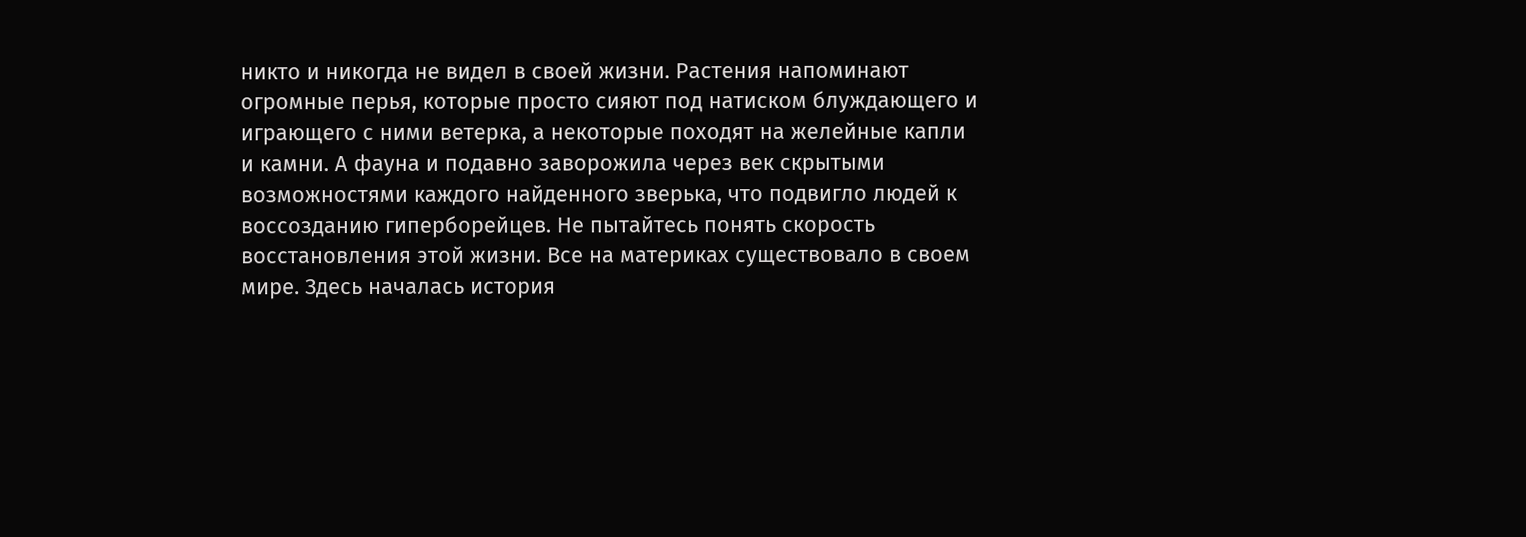никто и никогда не видел в своей жизни. Растения напоминают огромные перья, которые просто сияют под натиском блуждающего и играющего с ними ветерка, а некоторые походят на желейные капли и камни. А фауна и подавно заворожила через век скрытыми возможностями каждого найденного зверька, что подвигло людей к воссозданию гиперборейцев. Не пытайтесь понять скорость восстановления этой жизни. Все на материках существовало в своем мире. Здесь началась история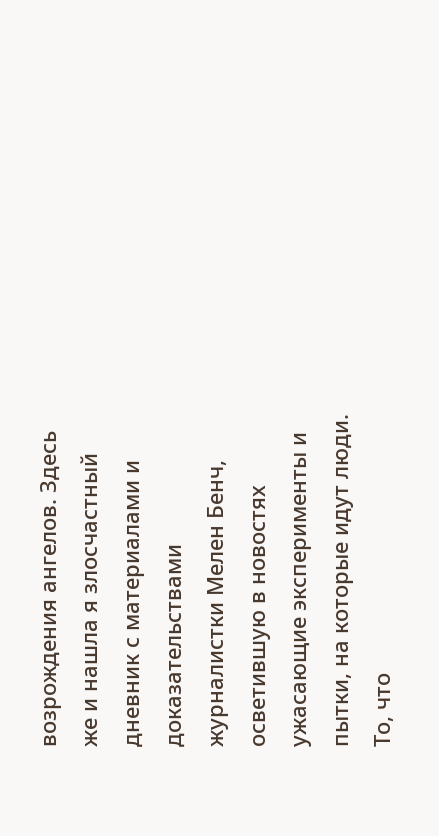возрождения ангелов. Здесь же и нашла я злосчастный дневник с материалами и доказательствами журналистки Мелен Бенч, осветившую в новостях ужасающие эксперименты и пытки, на которые идут люди. То, что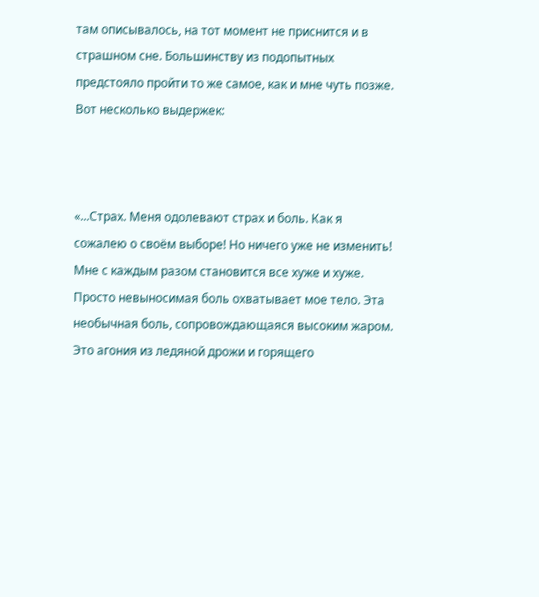там описывалось, на тот момент не приснится и в страшном сне. Большинству из подопытных предстояло пройти то же самое, как и мне чуть позже. Вот несколько выдержек:



«...Страх. Меня одолевают страх и боль. Как я сожалею о своём выборе! Но ничего уже не изменить! Мне с каждым разом становится все хуже и хуже. Просто невыносимая боль охватывает мое тело. Эта необычная боль, сопровождающаяся высоким жаром. Это агония из ледяной дрожи и горящего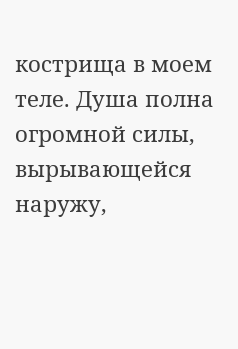кострища в моем теле. Душа полна огромной силы, вырывающейся наружу,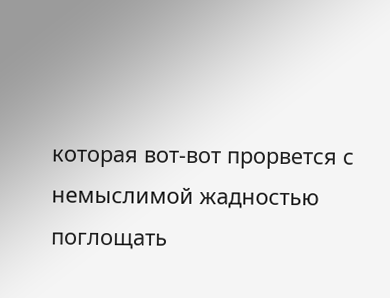которая вот-вот прорвется с немыслимой жадностью поглощать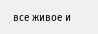все живое и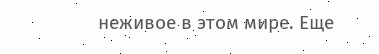неживое в этом мире. Еще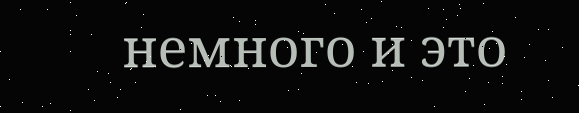немного и это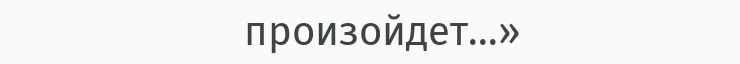произойдет...»